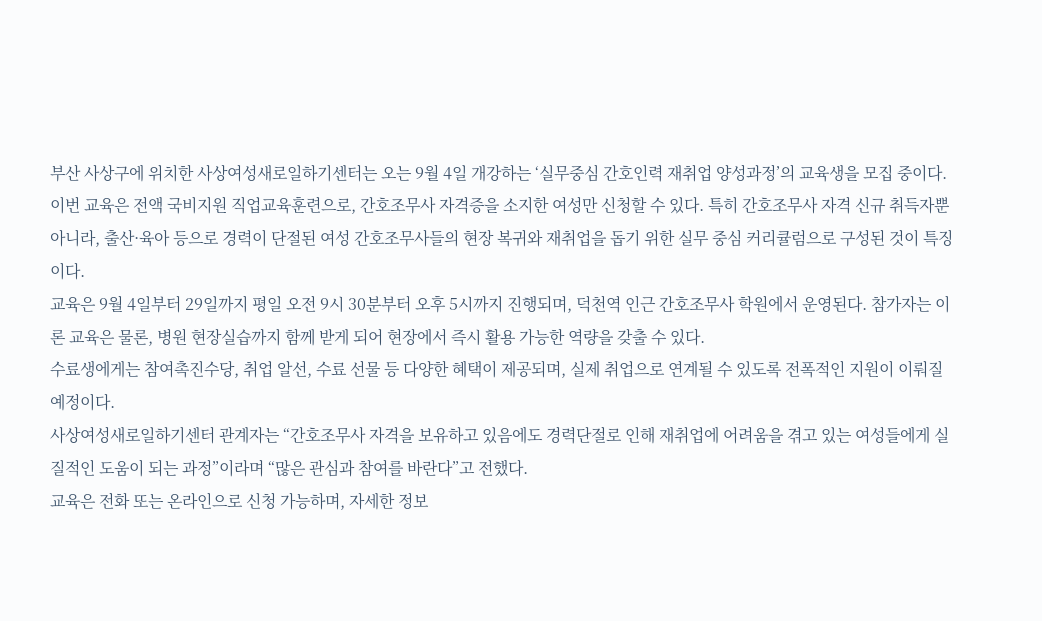부산 사상구에 위치한 사상여성새로일하기센터는 오는 9월 4일 개강하는 ‘실무중심 간호인력 재취업 양성과정’의 교육생을 모집 중이다.
이번 교육은 전액 국비지원 직업교육훈련으로, 간호조무사 자격증을 소지한 여성만 신청할 수 있다. 특히 간호조무사 자격 신규 취득자뿐 아니라, 출산·육아 등으로 경력이 단절된 여성 간호조무사들의 현장 복귀와 재취업을 돕기 위한 실무 중심 커리큘럼으로 구성된 것이 특징이다.
교육은 9월 4일부터 29일까지 평일 오전 9시 30분부터 오후 5시까지 진행되며, 덕천역 인근 간호조무사 학원에서 운영된다. 참가자는 이론 교육은 물론, 병원 현장실습까지 함께 받게 되어 현장에서 즉시 활용 가능한 역량을 갖출 수 있다.
수료생에게는 참여촉진수당, 취업 알선, 수료 선물 등 다양한 혜택이 제공되며, 실제 취업으로 연계될 수 있도록 전폭적인 지원이 이뤄질 예정이다.
사상여성새로일하기센터 관계자는 “간호조무사 자격을 보유하고 있음에도 경력단절로 인해 재취업에 어려움을 겪고 있는 여성들에게 실질적인 도움이 되는 과정”이라며 “많은 관심과 참여를 바란다”고 전했다.
교육은 전화 또는 온라인으로 신청 가능하며, 자세한 정보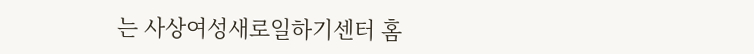는 사상여성새로일하기센터 홈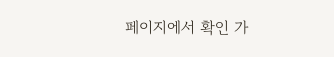페이지에서 확인 가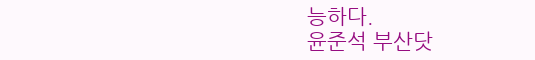능하다.
윤준석 부산닷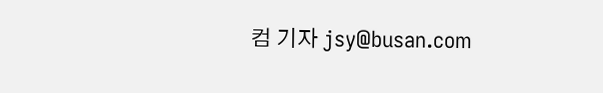컴 기자 jsy@busan.com